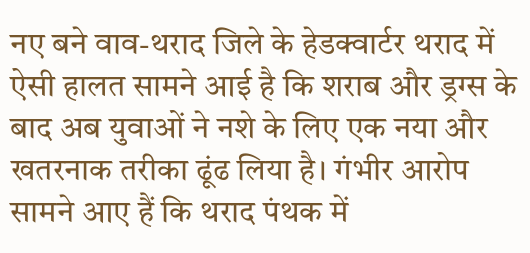नए बने वाव-थराद जिले के हेडक्वार्टर थराद में ऐसी हालत सामने आई है कि शराब और ड्रग्स के बाद अब युवाओं ने नशे के लिए एक नया और खतरनाक तरीका ढूंढ लिया है। गंभीर आरोप सामने आए हैं कि थराद पंथक में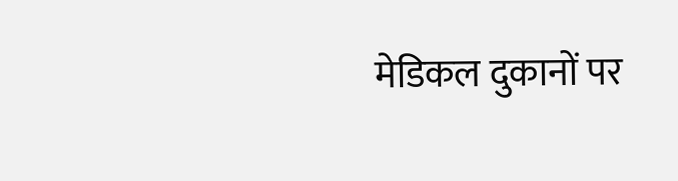मेडिकल दुकानों पर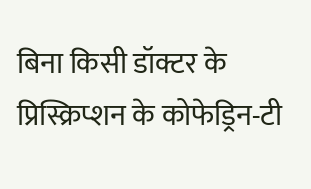बिना किसी डॉक्टर के प्रिस्क्रिप्शन के कोफेड्रिन-टी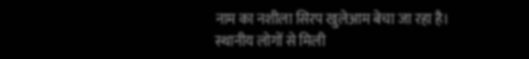नाम का नशीला सिरप खुलेआम बेचा जा रहा है।
स्थानीय लोगों से मिली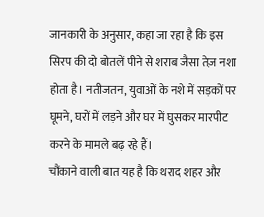जानकारी के अनुसार, कहा जा रहा है कि इस सिरप की दो बोतलें पीने से शराब जैसा तेज़ नशा होता है। नतीजतन, युवाओं के नशे में सड़कों पर घूमने, घरों में लड़ने और घर में घुसकर मारपीट करने के मामले बढ़ रहे हैं।
चौंकाने वाली बात यह है कि थराद शहर और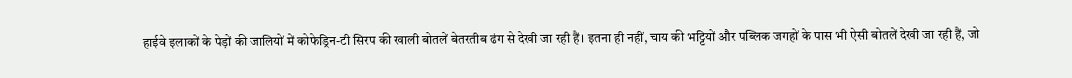हाईवे इलाकों के पेड़ों की जालियों में कोफेड्रिन-टी सिरप की खाली बोतलें बेतरतीब ढंग से देखी जा रही हैं। इतना ही नहीं, चाय की भट्टियों और पब्लिक जगहों के पास भी ऐसी बोतलें देखी जा रही हैं, जो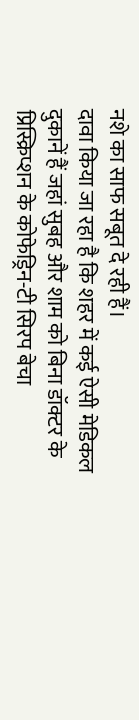नशे का साफ सबूत दे रही हैं।
दावा किया जा रहा है कि शहर में कई ऐसी मेडिकल दुकानें हैं जहां सुबह और शाम को बिना डॉक्टर के प्रिस्क्रिप्शन के कोफेड्रिन-टी सिरप बेचा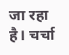जा रहा है। चर्चा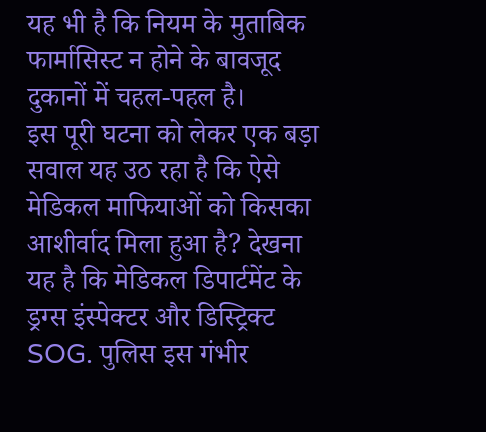यह भी है कि नियम के मुताबिक फार्मासिस्ट न होने के बावजूद दुकानों में चहल-पहल है।
इस पूरी घटना को लेकर एक बड़ा सवाल यह उठ रहा है कि ऐसे मेडिकल माफियाओं को किसका आशीर्वाद मिला हुआ है? देखना यह है कि मेडिकल डिपार्टमेंट के ड्रग्स इंस्पेक्टर और डिस्ट्रिक्ट SOG. पुलिस इस गंभीर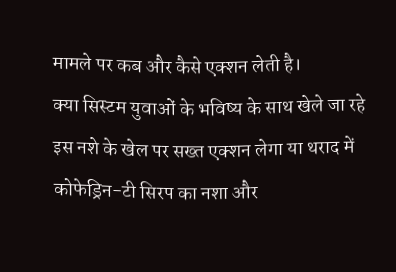मामले पर कब और कैसे एक्शन लेती है।
क्या सिस्टम युवाओं के भविष्य के साथ खेले जा रहे इस नशे के खेल पर सख्त एक्शन लेगा या थराद में कोफेड्रिन-टी सिरप का नशा और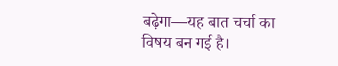बढ़ेगा—यह बात चर्चा का विषय बन गई है।